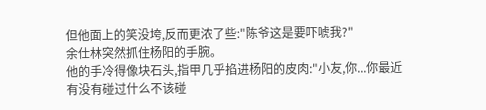但他面上的笑没垮,反而更浓了些:"陈爷这是要吓唬我?"
余仕林突然抓住杨阳的手腕。
他的手冷得像块石头,指甲几乎掐进杨阳的皮肉:"小友,你...你最近有没有碰过什么不该碰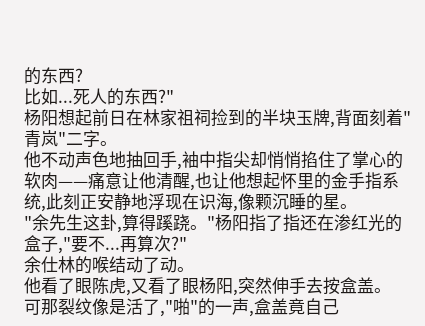的东西?
比如...死人的东西?"
杨阳想起前日在林家祖祠捡到的半块玉牌,背面刻着"青岚"二字。
他不动声色地抽回手,袖中指尖却悄悄掐住了掌心的软肉——痛意让他清醒,也让他想起怀里的金手指系统,此刻正安静地浮现在识海,像颗沉睡的星。
"余先生这卦,算得蹊跷。"杨阳指了指还在渗红光的盒子,"要不...再算次?"
余仕林的喉结动了动。
他看了眼陈虎,又看了眼杨阳,突然伸手去按盒盖。
可那裂纹像是活了,"啪"的一声,盒盖竟自己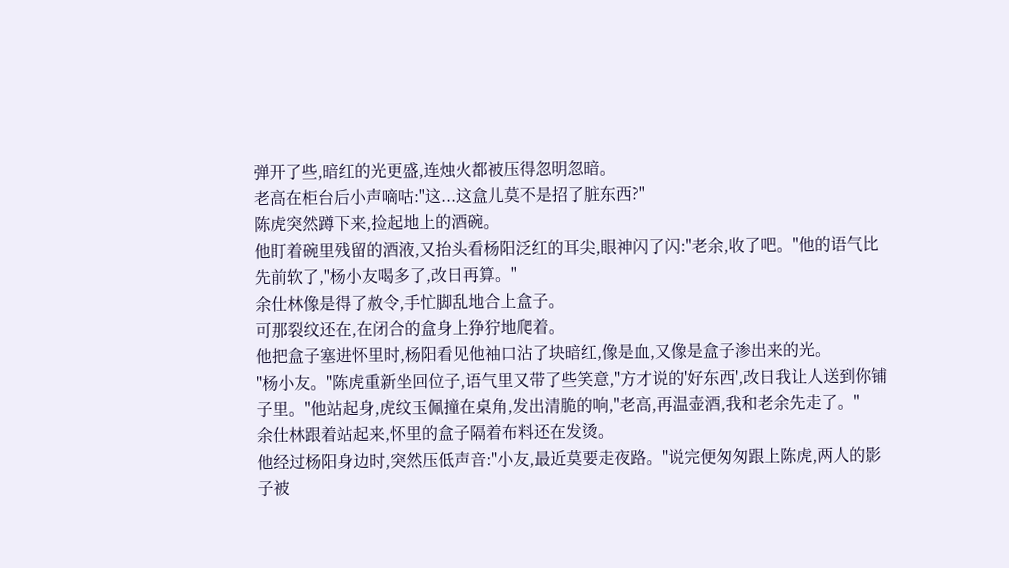弹开了些,暗红的光更盛,连烛火都被压得忽明忽暗。
老高在柜台后小声嘀咕:"这...这盒儿莫不是招了脏东西?"
陈虎突然蹲下来,捡起地上的酒碗。
他盯着碗里残留的酒液,又抬头看杨阳泛红的耳尖,眼神闪了闪:"老余,收了吧。"他的语气比先前软了,"杨小友喝多了,改日再算。"
余仕林像是得了赦令,手忙脚乱地合上盒子。
可那裂纹还在,在闭合的盒身上狰狞地爬着。
他把盒子塞进怀里时,杨阳看见他袖口沾了块暗红,像是血,又像是盒子渗出来的光。
"杨小友。"陈虎重新坐回位子,语气里又带了些笑意,"方才说的'好东西',改日我让人送到你铺子里。"他站起身,虎纹玉佩撞在桌角,发出清脆的响,"老高,再温壶酒,我和老余先走了。"
余仕林跟着站起来,怀里的盒子隔着布料还在发烫。
他经过杨阳身边时,突然压低声音:"小友,最近莫要走夜路。"说完便匆匆跟上陈虎,两人的影子被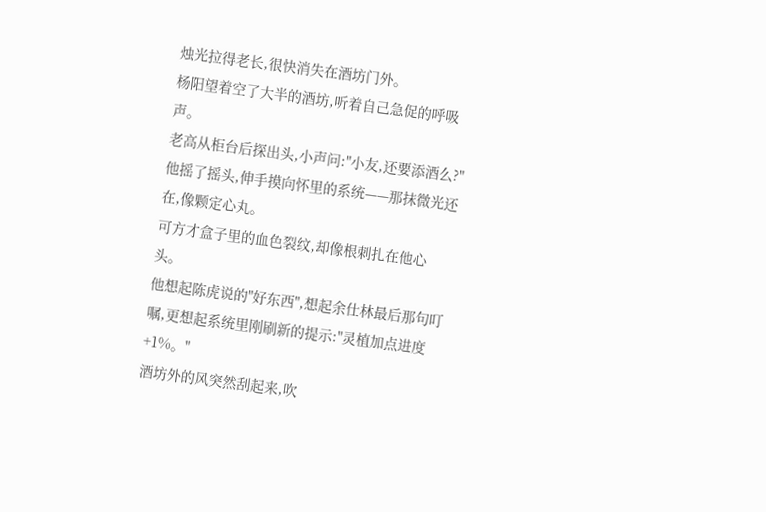烛光拉得老长,很快消失在酒坊门外。
杨阳望着空了大半的酒坊,听着自己急促的呼吸声。
老高从柜台后探出头,小声问:"小友,还要添酒么?"他摇了摇头,伸手摸向怀里的系统——那抹微光还在,像颗定心丸。
可方才盒子里的血色裂纹,却像根刺扎在他心头。
他想起陈虎说的"好东西",想起余仕林最后那句叮嘱,更想起系统里刚刷新的提示:"灵植加点进度+1%。"
酒坊外的风突然刮起来,吹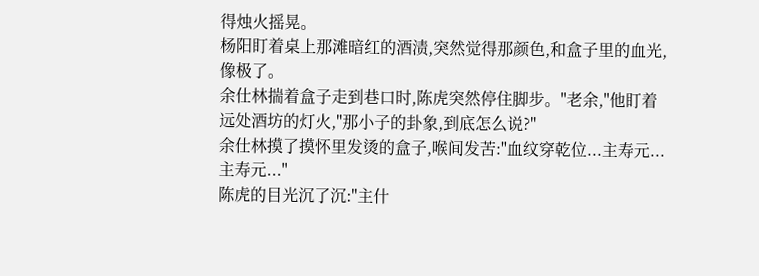得烛火摇晃。
杨阳盯着桌上那滩暗红的酒渍,突然觉得那颜色,和盒子里的血光,像极了。
余仕林揣着盒子走到巷口时,陈虎突然停住脚步。"老余,"他盯着远处酒坊的灯火,"那小子的卦象,到底怎么说?"
余仕林摸了摸怀里发烫的盒子,喉间发苦:"血纹穿乾位...主寿元...主寿元..."
陈虎的目光沉了沉:"主什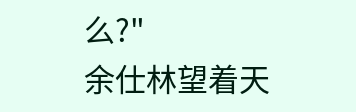么?"
余仕林望着天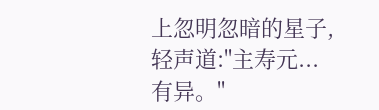上忽明忽暗的星子,轻声道:"主寿元...有异。"